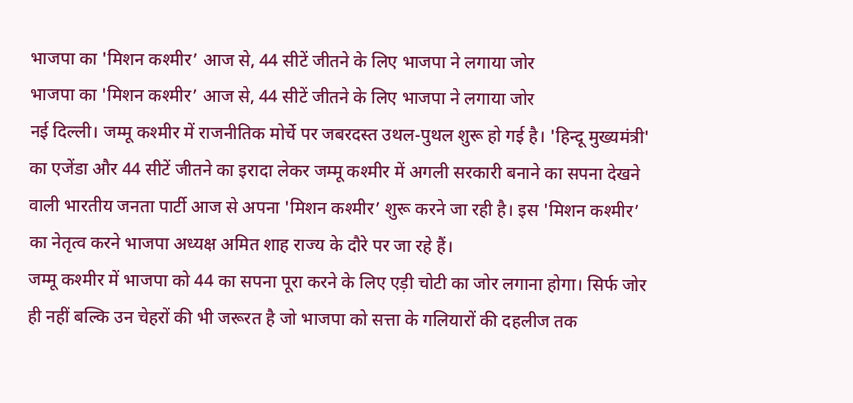भाजपा का 'मिशन कश्मीर’ आज से, 44 सीटें जीतने के लिए भाजपा ने लगाया जोर
भाजपा का 'मिशन कश्मीर’ आज से, 44 सीटें जीतने के लिए भाजपा ने लगाया जोर
नई दिल्ली। जम्मू कश्मीर में राजनीतिक मोर्चे पर जबरदस्त उथल-पुथल शुरू हो गई है। 'हिन्दू मुख्यमंत्री' का एजेंडा और 44 सीटें जीतने का इरादा लेकर जम्मू कश्मीर में अगली सरकारी बनाने का सपना देखने वाली भारतीय जनता पार्टी आज से अपना 'मिशन कश्मीर’ शुरू करने जा रही है। इस 'मिशन कश्मीर’ का नेतृत्व करने भाजपा अध्यक्ष अमित शाह राज्य के दौरे पर जा रहे हैं।
जम्मू कश्मीर में भाजपा को 44 का सपना पूरा करने के लिए एड़ी चोटी का जोर लगाना होगा। सिर्फ जोर ही नहीं बल्कि उन चेहरों की भी जरूरत है जो भाजपा को सत्ता के गलियारों की दहलीज तक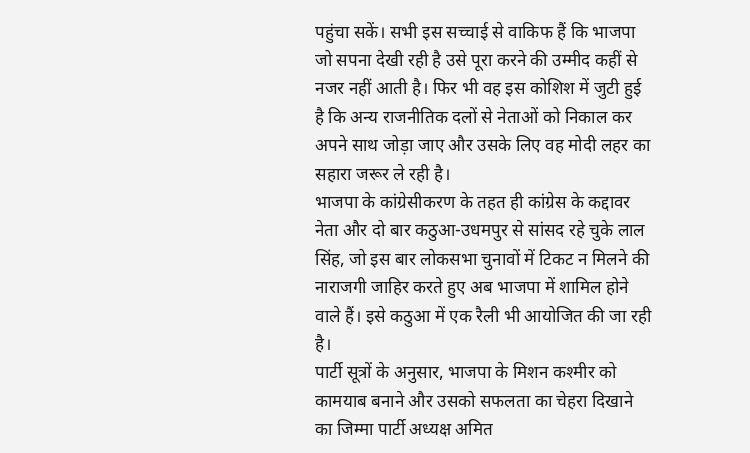पहुंचा सकें। सभी इस सच्चाई से वाकिफ हैं कि भाजपा जो सपना देखी रही है उसे पूरा करने की उम्मीद कहीं से नजर नहीं आती है। फिर भी वह इस कोशिश में जुटी हुई है कि अन्य राजनीतिक दलों से नेताओं को निकाल कर अपने साथ जोड़ा जाए और उसके लिए वह मोदी लहर का सहारा जरूर ले रही है।
भाजपा के कांग्रेसीकरण के तहत ही कांग्रेस के कद्दावर नेता और दो बार कठुआ-उधमपुर से सांसद रहे चुके लाल सिंह, जो इस बार लोकसभा चुनावों में टिकट न मिलने की नाराजगी जाहिर करते हुए अब भाजपा में शामिल होने वाले हैं। इसे कठुआ में एक रैली भी आयोजित की जा रही है।
पार्टी सूत्रों के अनुसार, भाजपा के मिशन कश्मीर को कामयाब बनाने और उसको सफलता का चेहरा दिखाने का जिम्मा पार्टी अध्यक्ष अमित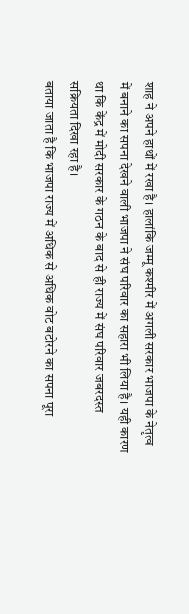शाह ने अपने हाथों में रखा है। हालांकि जम्मू कश्मीर में अगली सरकार भाजपा के नेतृत्व में बनाने का सपना देखने वाली भाजपा ने संघ परिवार का सहारा भी लिया है। यही कारण था कि केंद्र में मोदी सरकार के गठन के बाद से ही राज्य में संघ परिवार जबरदस्त सक्रियता दिखा रहा है।
बताया जाता है कि भाजपा राज्य में अधिक से अधिक वोट बटोरने का सपना पूरा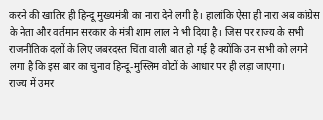करने की खातिर ही हिन्दू मुख्यमंत्री का नारा देने लगी है। हालांकि ऐसा ही नारा अब कांग्रेस के नेता और वर्तमान सरकार के मंत्री शाम लाल ने भी दिया है। जिस पर राज्य के सभी राजनीतिक दलों के लिए जबरदस्त चिंता वाली बात हो गई है क्योंकि उन सभी को लगने लगा है कि इस बार का चुनाव हिन्दू-मुस्लिम वोटों के आधार पर ही लड़ा जाएगा।
राज्य में उमर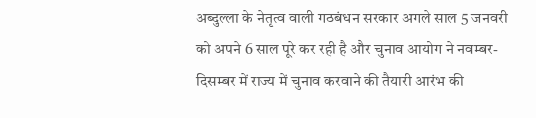अब्दुल्ला के नेतृत्व वाली गठबंधन सरकार अगले साल 5 जनवरी को अपने 6 साल पूरे कर रही है और चुनाव आयोग ने नवम्बर-दिसम्बर में राज्य में चुनाव करवाने की तैयारी आरंभ की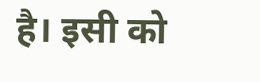है। इसी को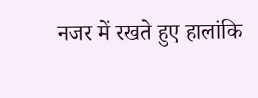नजर में रखते हुए हालांकि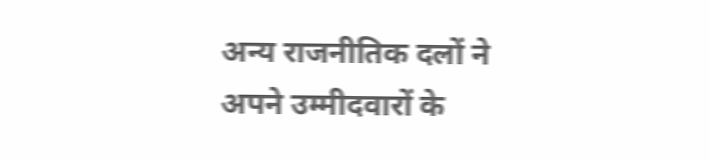अन्य राजनीतिक दलों ने अपने उम्मीदवारों के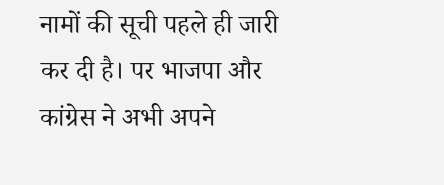नामों की सूची पहले ही जारी कर दी है। पर भाजपा और कांग्रेस ने अभी अपने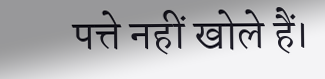पत्ते नहीं खोले हैं।